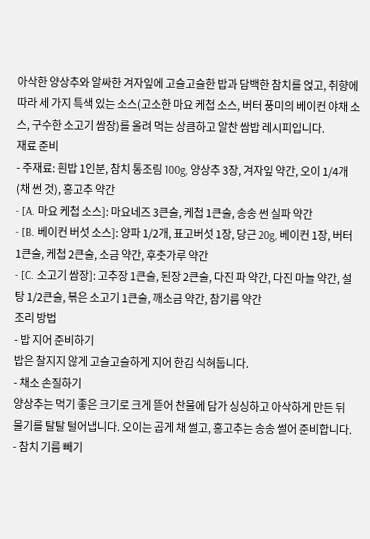아삭한 양상추와 알싸한 겨자잎에 고슬고슬한 밥과 담백한 참치를 얹고, 취향에 따라 세 가지 특색 있는 소스(고소한 마요 케첩 소스, 버터 풍미의 베이컨 야채 소스, 구수한 소고기 쌈장)를 올려 먹는 상큼하고 알찬 쌈밥 레시피입니다.
재료 준비
- 주재료: 흰밥 1인분, 참치 통조림 100g, 양상추 3장, 겨자잎 약간, 오이 1/4개(채 썬 것), 홍고추 약간
- [A. 마요 케첩 소스]: 마요네즈 3큰술, 케첩 1큰술, 송송 썬 실파 약간
- [B. 베이컨 버섯 소스]: 양파 1/2개, 표고버섯 1장, 당근 20g, 베이컨 1장, 버터 1큰술, 케첩 2큰술, 소금 약간, 후춧가루 약간
- [C. 소고기 쌈장]: 고추장 1큰술, 된장 2큰술, 다진 파 약간, 다진 마늘 약간, 설탕 1/2큰술, 볶은 소고기 1큰술, 깨소금 약간, 참기름 약간
조리 방법
- 밥 지어 준비하기
밥은 찰지지 않게 고슬고슬하게 지어 한김 식혀둡니다.
- 채소 손질하기
양상추는 먹기 좋은 크기로 크게 뜯어 찬물에 담가 싱싱하고 아삭하게 만든 뒤 물기를 탈탈 털어냅니다. 오이는 곱게 채 썰고, 홍고추는 송송 썰어 준비합니다.
- 참치 기름 빼기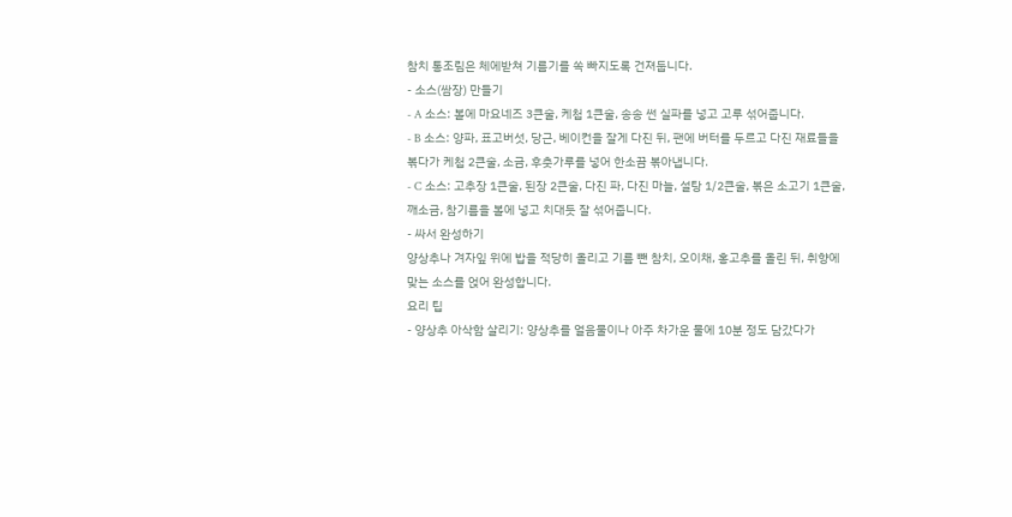참치 통조림은 체에받쳐 기름기를 쏙 빠지도록 건져둡니다.
- 소스(쌈장) 만들기
- A 소스: 볼에 마요네즈 3큰술, 케첩 1큰술, 송송 썬 실파를 넣고 고루 섞어줍니다.
- B 소스: 양파, 표고버섯, 당근, 베이컨을 잘게 다진 뒤, 팬에 버터를 두르고 다진 재료들을 볶다가 케첩 2큰술, 소금, 후춧가루를 넣어 한소끔 볶아냅니다.
- C 소스: 고추장 1큰술, 된장 2큰술, 다진 파, 다진 마늘, 설탕 1/2큰술, 볶은 소고기 1큰술, 깨소금, 참기름을 볼에 넣고 치대듯 잘 섞어줍니다.
- 싸서 완성하기
양상추나 겨자잎 위에 밥을 적당히 올리고 기름 뺀 참치, 오이채, 홍고추를 올린 뒤, 취향에 맞는 소스를 얹어 완성합니다.
요리 팁
- 양상추 아삭함 살리기: 양상추를 얼음물이나 아주 차가운 물에 10분 정도 담갔다가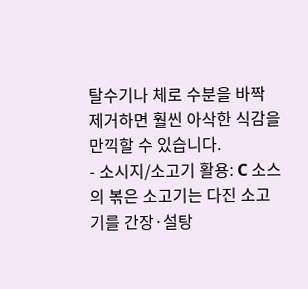탈수기나 체로 수분을 바짝 제거하면 훨씬 아삭한 식감을 만끽할 수 있습니다.
- 소시지/소고기 활용: C 소스의 볶은 소고기는 다진 소고기를 간장·설탕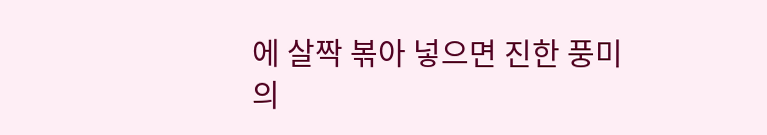에 살짝 볶아 넣으면 진한 풍미의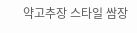약고추장 스타일 쌈장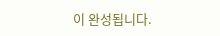이 완성됩니다.